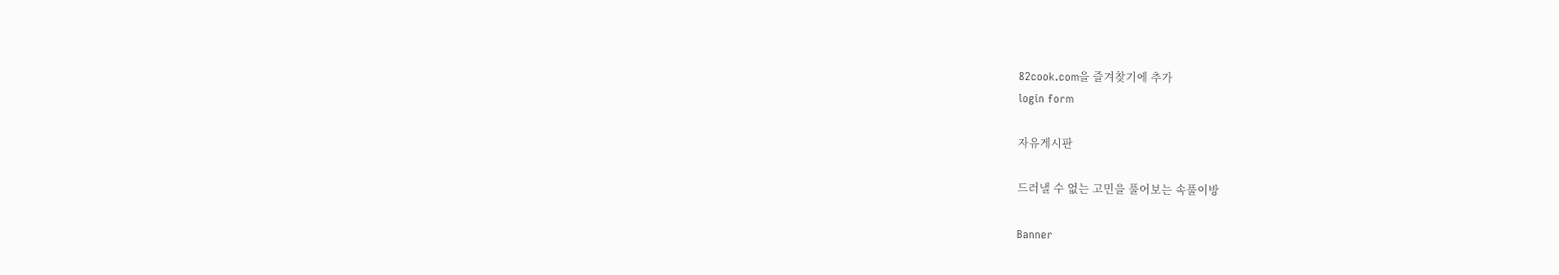82cook.com을 즐겨찾기에 추가
login form

자유게시판

드러낼 수 없는 고민을 풀어보는 속풀이방

Banner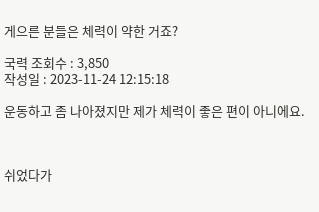게으른 분들은 체력이 약한 거죠?

국력 조회수 : 3,850
작성일 : 2023-11-24 12:15:18

운동하고 좀 나아졌지만 제가 체력이 좋은 편이 아니에요.



쉬었다가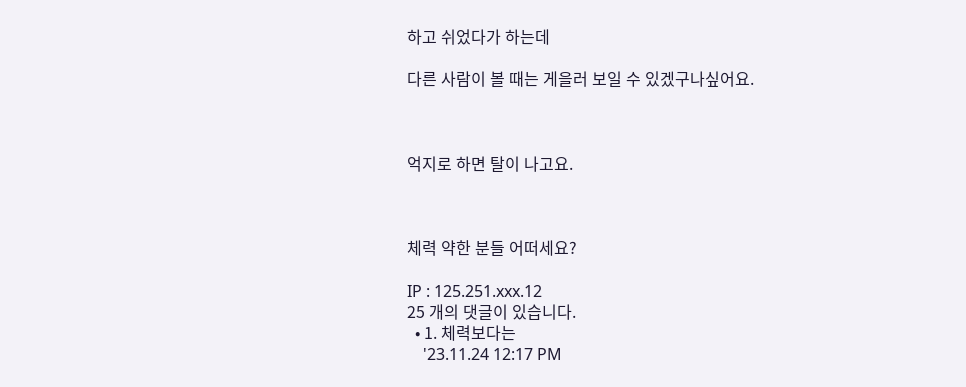하고 쉬었다가 하는데

다른 사람이 볼 때는 게을러 보일 수 있겠구나싶어요.



억지로 하면 탈이 나고요.



체력 약한 분들 어떠세요?

IP : 125.251.xxx.12
25 개의 댓글이 있습니다.
  • 1. 체력보다는
    '23.11.24 12:17 PM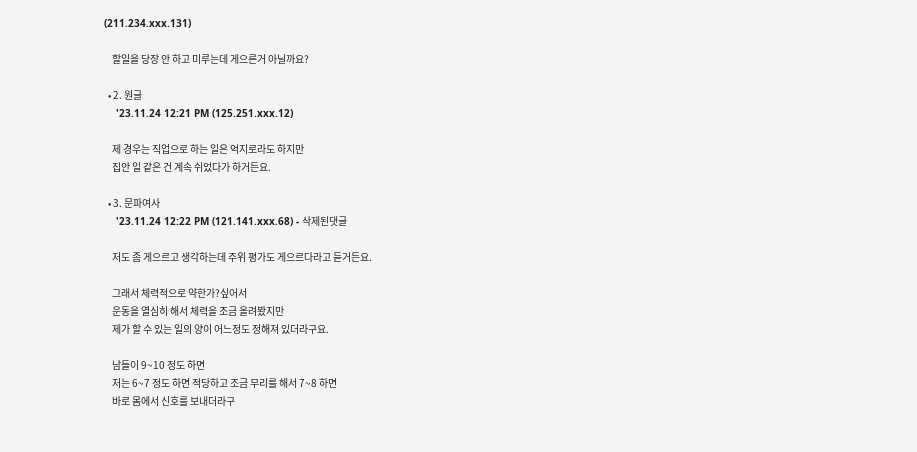(211.234.xxx.131)

    할일을 당장 안 하고 미루는데 게으른거 아닐까요?

  • 2. 원글
    '23.11.24 12:21 PM (125.251.xxx.12)

    제 경우는 직업으로 하는 일은 억지로라도 하지만
    집안 일 같은 건 계속 쉬었다가 하거든요.

  • 3. 문파여사
    '23.11.24 12:22 PM (121.141.xxx.68) - 삭제된댓글

    저도 좀 게으르고 생각하는데 주위 평가도 게으르다라고 듣거든요.

    그래서 체력적으로 약한가?싶어서
    운동을 열심히 해서 체력을 조금 올려봤지만
    제가 할 수 있는 일의 양이 어느정도 정해져 있더라구요.

    남들이 9~10 정도 하면
    저는 6~7 정도 하면 적당하고 조금 무리를 해서 7~8 하면
    바로 몸에서 신호를 보내더라구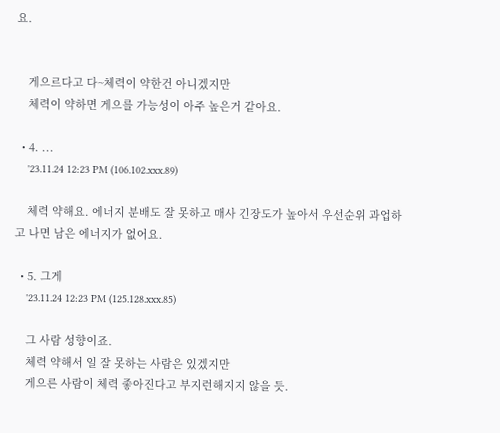요.


    게으르다고 다~체력이 약한건 아니겠지만
    체력이 약하면 게으를 가능성이 아주 높은거 같아요.

  • 4. ...
    '23.11.24 12:23 PM (106.102.xxx.89)

    체력 약해요. 에너지 분배도 잘 못하고 매사 긴장도가 높아서 우선순위 과업하고 나면 남은 에너지가 없어요.

  • 5. 그게
    '23.11.24 12:23 PM (125.128.xxx.85)

    그 사람 성향이죠.
    체력 약해서 일 잘 못하는 사람은 있겠지만
    게으른 사람이 체력 좋아진다고 부지런해지지 않을 듯.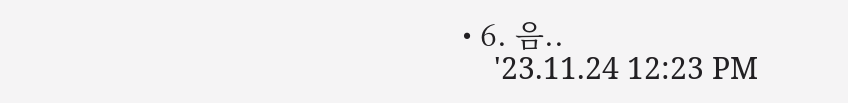• 6. 음..
    '23.11.24 12:23 PM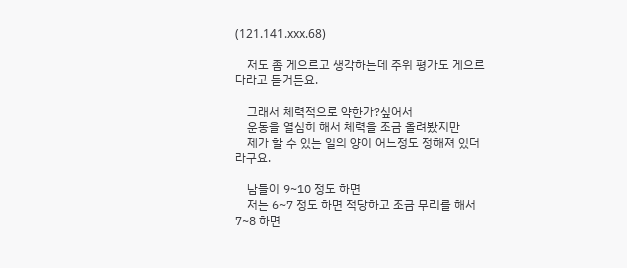(121.141.xxx.68)

    저도 좀 게으르고 생각하는데 주위 평가도 게으르다라고 듣거든요.

    그래서 체력적으로 약한가?싶어서
    운동을 열심히 해서 체력을 조금 올려봤지만
    제가 할 수 있는 일의 양이 어느정도 정해져 있더라구요.

    남들이 9~10 정도 하면
    저는 6~7 정도 하면 적당하고 조금 무리를 해서 7~8 하면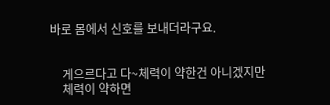바로 몸에서 신호를 보내더라구요.


    게으르다고 다~체력이 약한건 아니겠지만
    체력이 약하면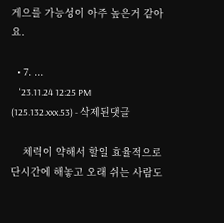게으를 가능성이 아주 높은거 같아요.

  • 7. ...
    '23.11.24 12:25 PM (125.132.xxx.53) - 삭제된댓글

    체력이 약해서 할일 효율적으로 단시간에 해놓고 오래 쉬는 사람도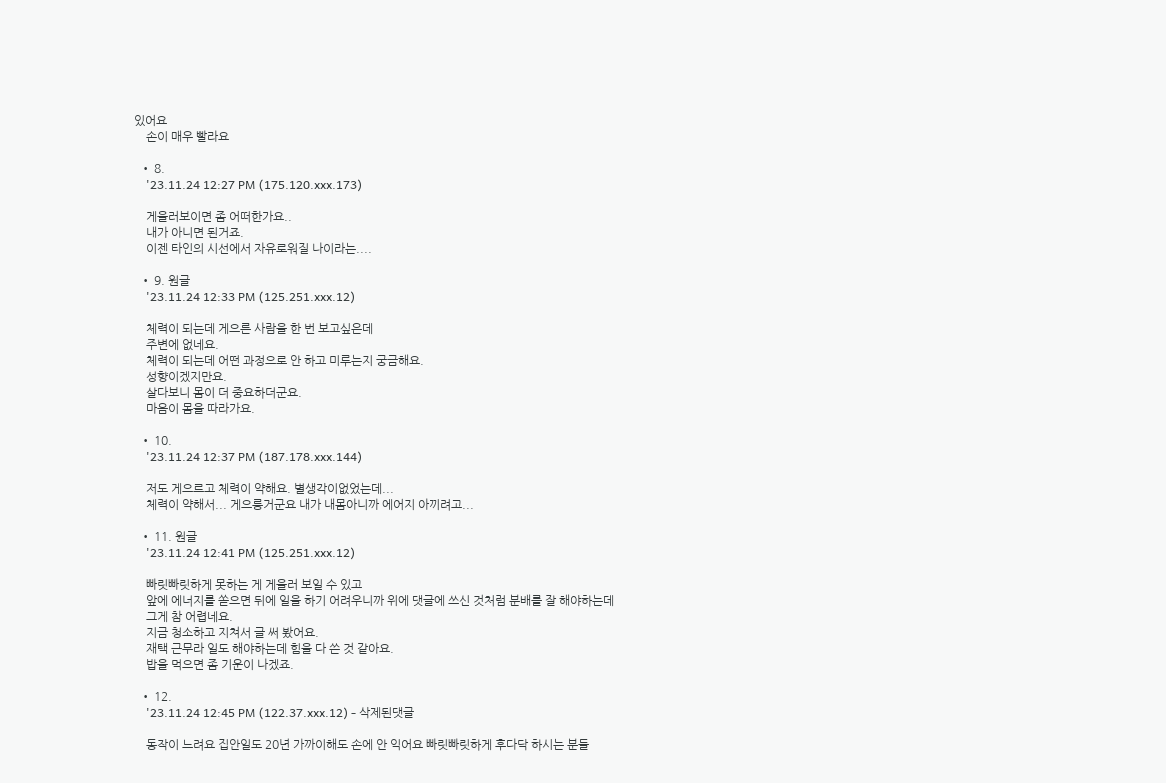있어요
    손이 매우 빨라요

  • 8.
    '23.11.24 12:27 PM (175.120.xxx.173)

    게을러보이면 좀 어떠한가요..
    내가 아니면 된거죠.
    이젠 타인의 시선에서 자유로워질 나이라는....

  • 9. 원글
    '23.11.24 12:33 PM (125.251.xxx.12)

    체력이 되는데 게으른 사람을 한 번 보고싶은데
    주변에 없네요.
    체력이 되는데 어떤 과정으로 안 하고 미루는지 궁금해요.
    성향이겠지만요.
    살다보니 몸이 더 중요하더군요.
    마음이 몸을 따라가요.

  • 10.
    '23.11.24 12:37 PM (187.178.xxx.144)

    저도 게으르고 체력이 약해요. 별생각이없었는데...
    체력이 약해서... 게으릉거군요 내가 내몸아니까 에어지 아끼려고...

  • 11. 원글
    '23.11.24 12:41 PM (125.251.xxx.12)

    빠릿빠릿하게 못하는 게 게을러 보일 수 있고
    앞에 에너지를 쏟으면 뒤에 일을 하기 어려우니까 위에 댓글에 쓰신 것처럼 분배를 잘 해야하는데
    그게 참 어렵네요.
    지금 청소하고 지쳐서 글 써 봤어요.
    재택 근무라 일도 해야하는데 힘을 다 쓴 것 같아요.
    밥을 먹으면 좀 기운이 나겠죠.

  • 12.
    '23.11.24 12:45 PM (122.37.xxx.12) - 삭제된댓글

    동작이 느려요 집안일도 20년 가까이해도 손에 안 익어요 빠릿빠릿하게 후다닥 하시는 분들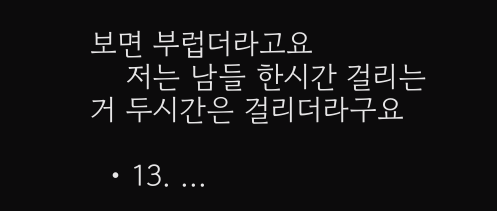보면 부럽더라고요
    저는 남들 한시간 걸리는거 두시간은 걸리더라구요

  • 13. ...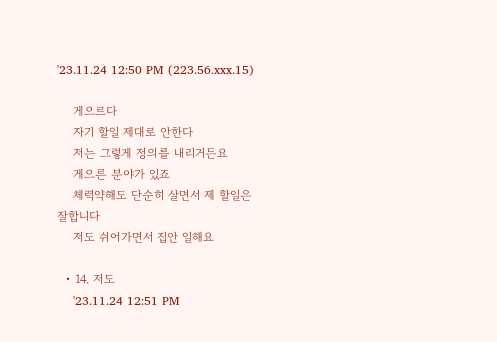'23.11.24 12:50 PM (223.56.xxx.15)

    게으르다
    자기 할일 제대로 안한다
    저는 그렇게 정의를 내리거든요
    게으른 분야가 있죠
    체력약해도 단순히 살면서 제 할일은 잘합니다
    저도 쉬어가면서 집안 일해요

  • 14. 저도
    '23.11.24 12:51 PM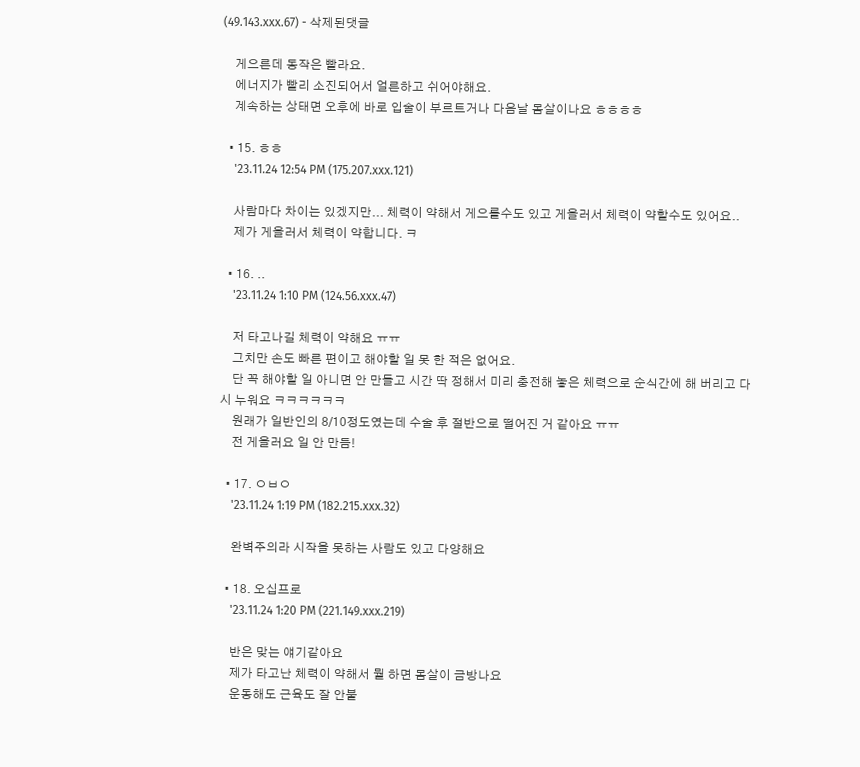(49.143.xxx.67) - 삭제된댓글

    게으른데 동작은 빨라요.
    에너지가 빨리 소진되어서 얼른하고 쉬어야해요.
    계속하는 상태면 오후에 바로 입술이 부르트거나 다음날 몸살이나요 ㅎㅎㅎㅎ

  • 15. ㅎㅎ
    '23.11.24 12:54 PM (175.207.xxx.121)

    사람마다 차이는 있겠지만... 체력이 약해서 게으를수도 있고 게을러서 체력이 약할수도 있어요..
    제가 게을러서 체력이 약합니다. ㅋ

  • 16. ..
    '23.11.24 1:10 PM (124.56.xxx.47)

    저 타고나길 체력이 약해요 ㅠㅠ
    그치만 손도 빠른 편이고 해야할 일 못 한 적은 없어요.
    단 꼭 해야할 일 아니면 안 만들고 시간 딱 정해서 미리 충전해 놓은 체력으로 순식간에 해 버리고 다시 누워요 ㅋㅋㅋㅋㅋㅋ
    원래가 일반인의 8/10정도였는데 수술 후 절반으로 떨어진 거 같아요 ㅠㅠ
    전 게을러요 일 안 만듬!

  • 17. ㅇㅂㅇ
    '23.11.24 1:19 PM (182.215.xxx.32)

    완벽주의라 시작을 못하는 사람도 있고 다양해요

  • 18. 오십프로
    '23.11.24 1:20 PM (221.149.xxx.219)

    반은 맞는 얘기같아요
    제가 타고난 체력이 약해서 뭘 하면 몸살이 금방나요
    운동해도 근육도 잘 안붙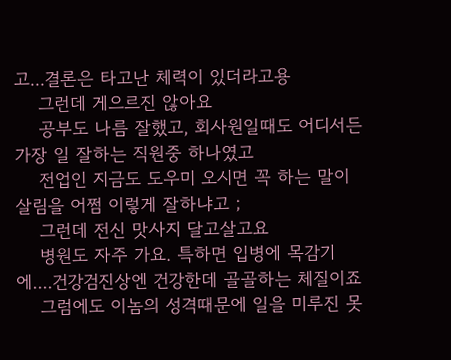고...결론은 타고난 체력이 있더라고용
    그런데 게으르진 않아요
    공부도 나름 잘했고, 회사원일때도 어디서든 가장 일 잘하는 직원중 하나였고
    전업인 지금도 도우미 오시면 꼭 하는 말이 살림을 어쩜 이렇게 잘하냐고 ;
    그런데 전신 맛사지 달고살고요
    병원도 자주 가요. 특하면 입병에 목감기에....건강검진상엔 건강한데 골골하는 체질이죠
    그럼에도 이놈의 성격때문에 일을 미루진 못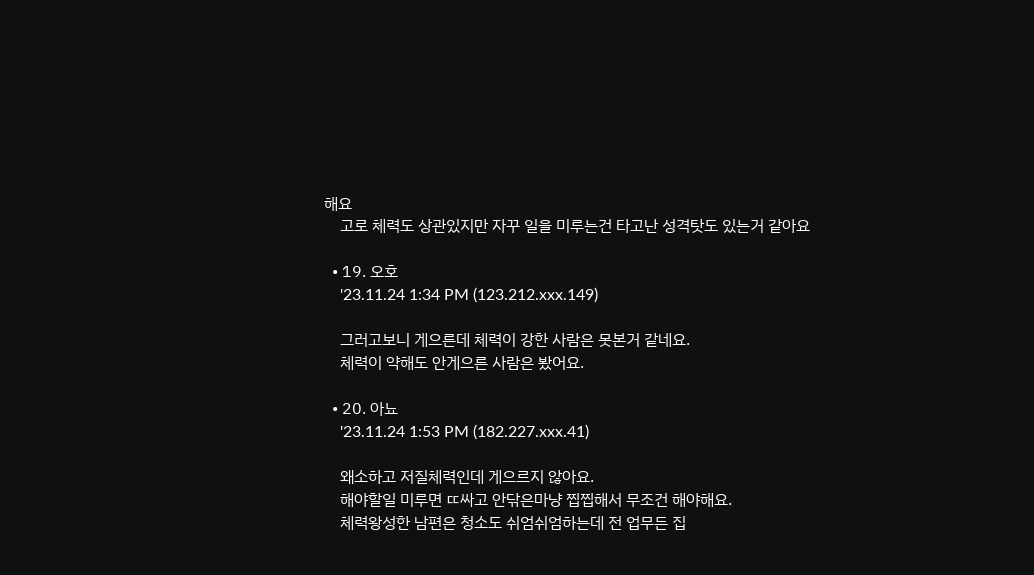해요
    고로 체력도 상관있지만 자꾸 일을 미루는건 타고난 성격탓도 있는거 같아요

  • 19. 오호
    '23.11.24 1:34 PM (123.212.xxx.149)

    그러고보니 게으른데 체력이 강한 사람은 못본거 같네요.
    체력이 약해도 안게으른 사람은 봤어요.

  • 20. 아뇨
    '23.11.24 1:53 PM (182.227.xxx.41)

    왜소하고 저질체력인데 게으르지 않아요.
    해야할일 미루면 ㄸ싸고 안닦은마냥 찝찝해서 무조건 해야해요.
    체력왕성한 남편은 청소도 쉬엄쉬엄하는데 전 업무든 집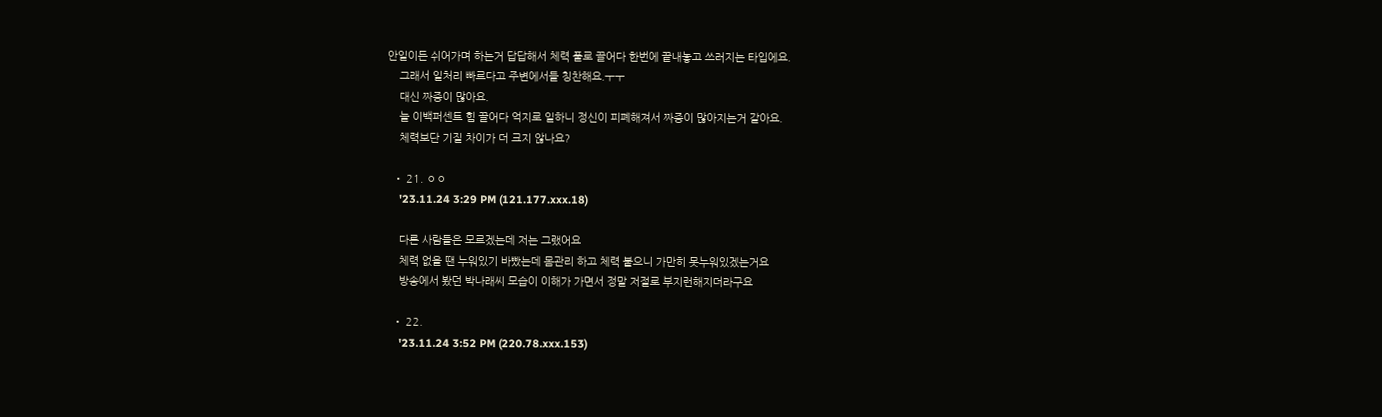안일이든 쉬어가며 하는거 답답해서 체력 풀로 끌어다 한번에 끝내놓고 쓰러지는 타입에요.
    그래서 일처리 빠르다고 주변에서들 칭찬해요.ㅜㅜ
    대신 짜증이 많아요.
    늘 이백퍼센트 힘 끌어다 억지로 일하니 정신이 피폐해져서 짜증이 많아지는거 같아요.
    체력보단 기질 차이가 더 크지 않나요?

  • 21. ㅇㅇ
    '23.11.24 3:29 PM (121.177.xxx.18)

    다른 사람들은 모르겠는데 저는 그랬어요
    체력 없을 땐 누워있기 바빴는데 몸관리 하고 체력 붙으니 가만히 못누워있겠는거요
    방송에서 봤던 박나래씨 모습이 이해가 가면서 정말 저절로 부지런해지더라구요

  • 22.
    '23.11.24 3:52 PM (220.78.xxx.153)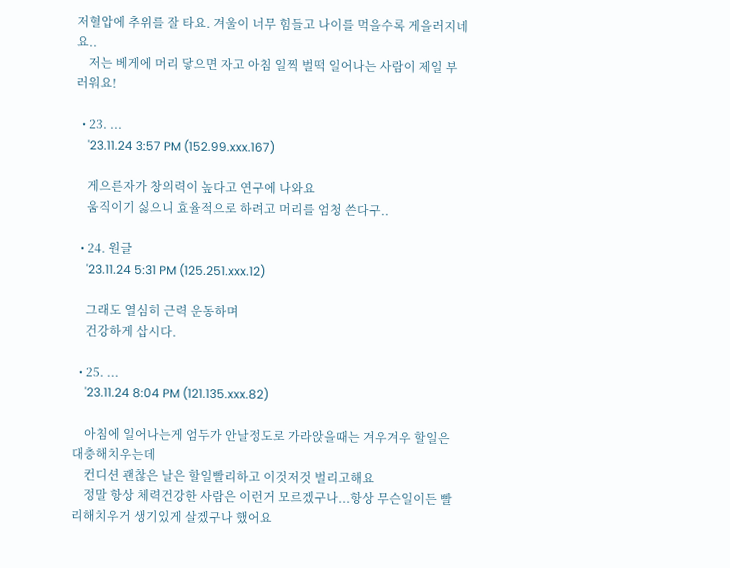저혈압에 추위를 잘 타요. 겨울이 너무 힘들고 나이를 먹을수록 게을러지네요..
    저는 베게에 머리 닿으면 자고 아침 일찍 벌떡 일어나는 사람이 제일 부러워요!

  • 23. ...
    '23.11.24 3:57 PM (152.99.xxx.167)

    게으른자가 창의력이 높다고 연구에 나와요
    움직이기 싫으니 효율적으로 하려고 머리를 엄청 쓴다구..

  • 24. 원글
    '23.11.24 5:31 PM (125.251.xxx.12)

    그래도 열심히 근력 운동하며
    건강하게 삽시다.

  • 25. ...
    '23.11.24 8:04 PM (121.135.xxx.82)

    아침에 일어나는게 엄두가 안날정도로 가라앉을때는 겨우겨우 할일은 대충해치우는데
    컨디션 괜찮은 날은 할일빨리하고 이것저것 벌리고해요
    정말 항상 체력건강한 사람은 이런거 모르겠구나...항상 무슨일이든 빨리해치우거 생기있게 살겠구나 했어요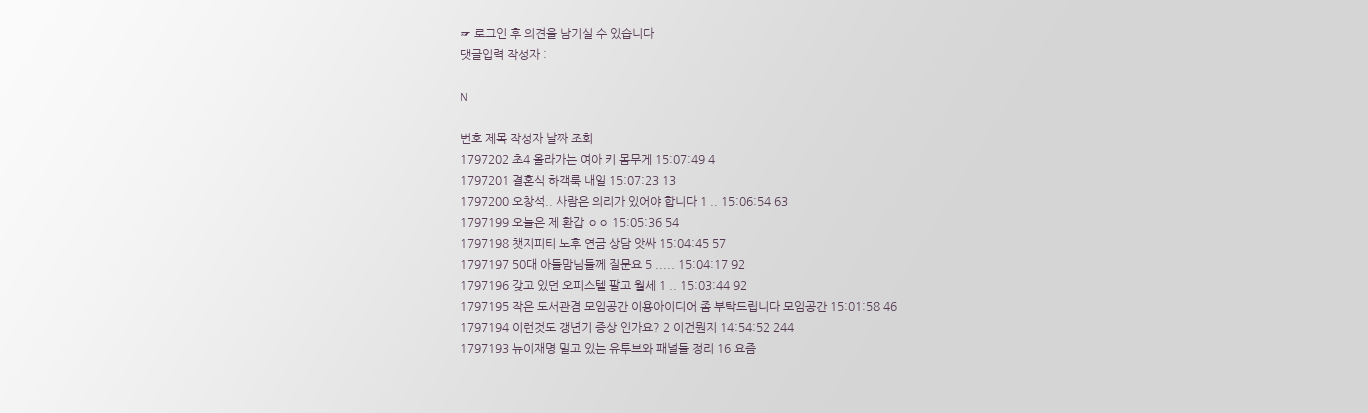☞ 로그인 후 의견을 남기실 수 있습니다
댓글입력 작성자 :

N

번호 제목 작성자 날짜 조회
1797202 초4 올라가는 여아 키 몸무게 15:07:49 4
1797201 결혼식 하객룩 내일 15:07:23 13
1797200 오창석.. 사람은 의리가 있어야 합니다 1 .. 15:06:54 63
1797199 오늘은 제 환갑 ㅇㅇ 15:05:36 54
1797198 챗지피티 노후 연금 상담 앗싸 15:04:45 57
1797197 50대 아들맘님들께 질문요 5 ..... 15:04:17 92
1797196 갖고 있던 오피스텔 팔고 월세 1 .. 15:03:44 92
1797195 작은 도서관겸 모임공간 이용아이디어 좀 부탁드립니다 모임공간 15:01:58 46
1797194 이런것도 갱년기 증상 인가요? 2 이건뭔지 14:54:52 244
1797193 뉴이재명 밀고 있는 유투브와 패널들 정리 16 요즘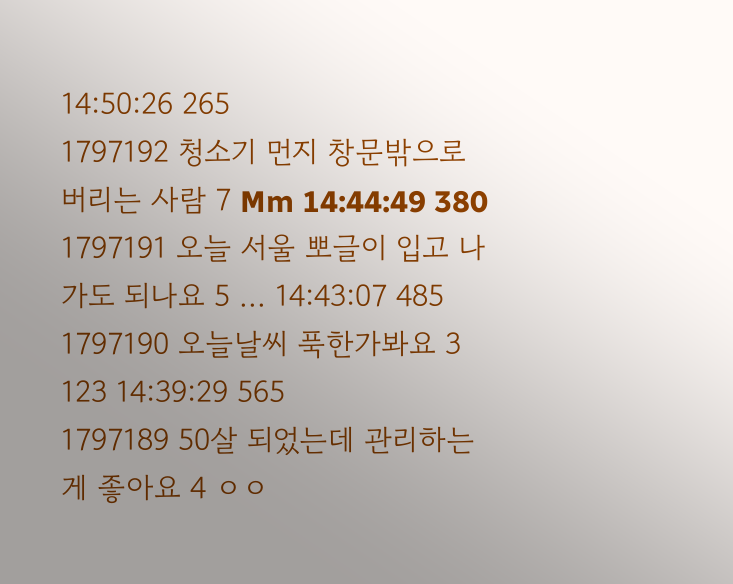14:50:26 265
1797192 청소기 먼지 창문밖으로 버리는 사람 7 Mm 14:44:49 380
1797191 오늘 서울 뽀글이 입고 나가도 되나요 5 ... 14:43:07 485
1797190 오늘날씨 푹한가봐요 3 123 14:39:29 565
1797189 50살 되었는데 관리하는게 좋아요 4 ㅇㅇ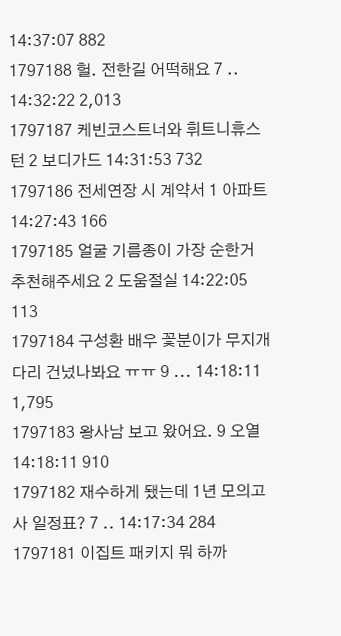14:37:07 882
1797188 헐. 전한길 어떡해요 7 .. 14:32:22 2,013
1797187 케빈코스트너와 휘트니휴스턴 2 보디가드 14:31:53 732
1797186 전세연장 시 계약서 1 아파트 14:27:43 166
1797185 얼굴 기름종이 가장 순한거 추천해주세요 2 도움절실 14:22:05 113
1797184 구성환 배우 꽃분이가 무지개 다리 건넜나봐요 ㅠㅠ 9 ... 14:18:11 1,795
1797183 왕사남 보고 왔어요. 9 오열 14:18:11 910
1797182 재수하게 됐는데 1년 모의고사 일정표? 7 .. 14:17:34 284
1797181 이집트 패키지 뭐 하까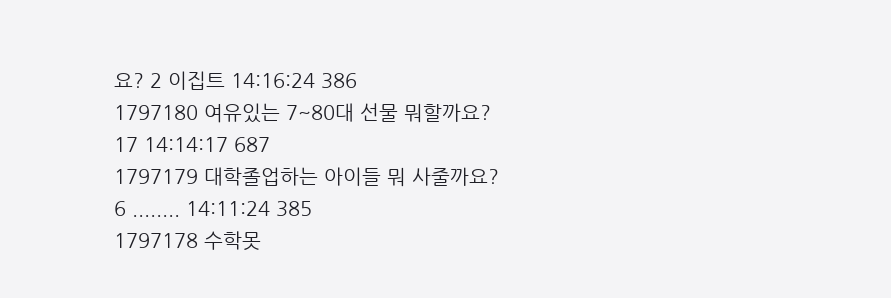요? 2 이집트 14:16:24 386
1797180 여유있는 7~80대 선물 뭐할까요? 17 14:14:17 687
1797179 대학졸업하는 아이들 뭐 사줄까요? 6 ........ 14:11:24 385
1797178 수학못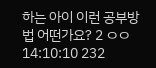하는 아이 이런 공부방법 어떤가요? 2 ㅇㅇ 14:10:10 232